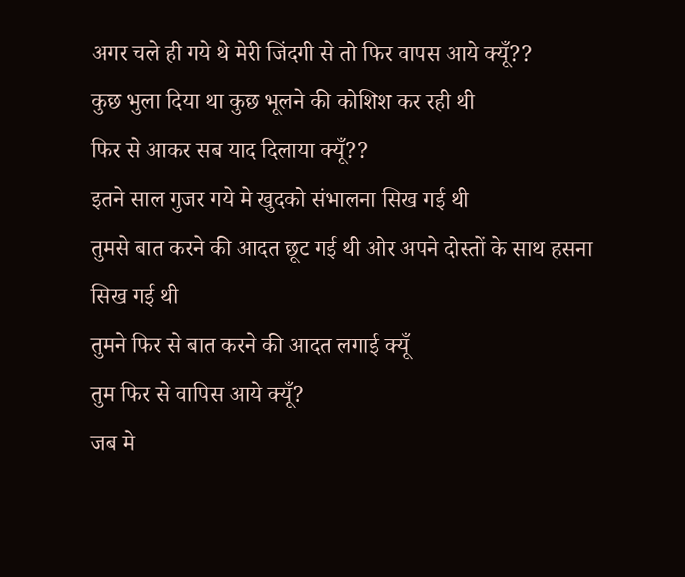अगर चले ही गये थे मेरी जिंदगी से तो फिर वापस आये क्यूँ??
कुछ भुला दिया था कुछ भूलने की कोशिश कर रही थी
फिर से आकर सब याद दिलाया क्यूँ??
इतने साल गुजर गये मे खुदको संभालना सिख गई थी
तुमसे बात करने की आदत छूट गई थी ओर अपने दोस्तों के साथ हसना सिख गई थी
तुमने फिर से बात करने की आदत लगाई क्यूँ
तुम फिर से वापिस आये क्यूँ?
जब मे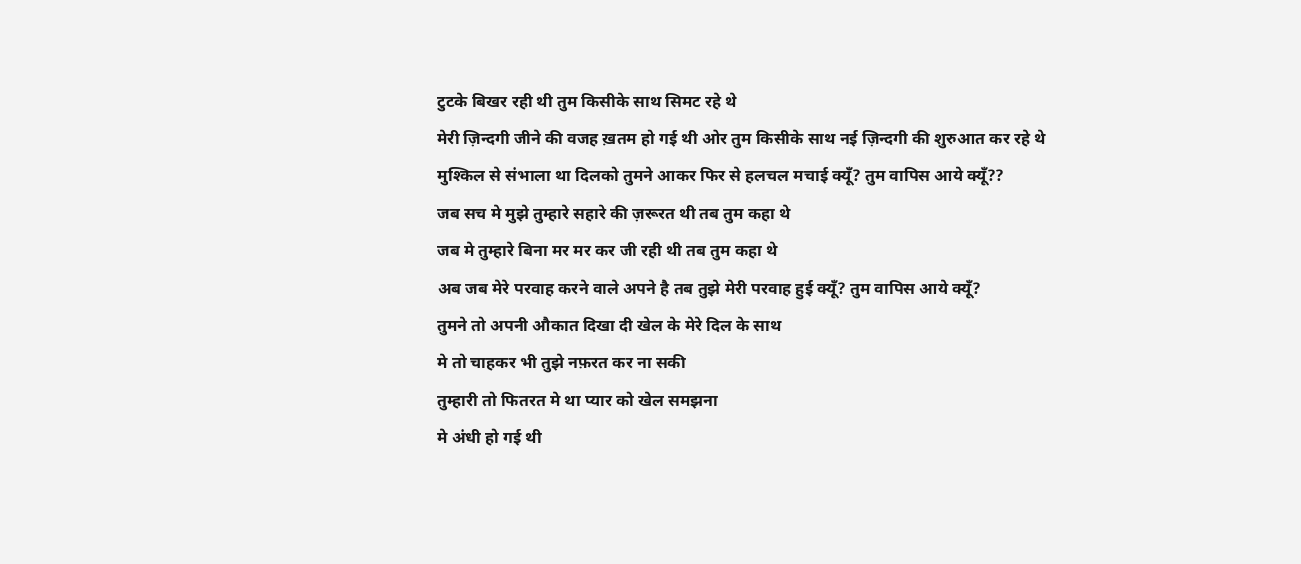टुटके बिखर रही थी तुम किसीके साथ सिमट रहे थे
मेरी ज़िन्दगी जीने की वजह ख़तम हो गई थी ओर तुम किसीके साथ नई ज़िन्दगी की शुरुआत कर रहे थे
मुश्किल से संभाला था दिलको तुमने आकर फिर से हलचल मचाई क्यूँ? तुम वापिस आये क्यूँ??
जब सच मे मुझे तुम्हारे सहारे की ज़रूरत थी तब तुम कहा थे
जब मे तुम्हारे बिना मर मर कर जी रही थी तब तुम कहा थे
अब जब मेरे परवाह करने वाले अपने है तब तुझे मेरी परवाह हुई क्यूँ? तुम वापिस आये क्यूँ?
तुमने तो अपनी औकात दिखा दी खेल के मेरे दिल के साथ
मे तो चाहकर भी तुझे नफ़रत कर ना सकी
तुम्हारी तो फितरत मे था प्यार को खेल समझना
मे अंधी हो गई थी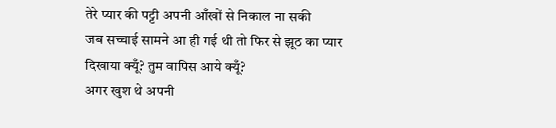तेरे प्यार की पट्टी अपनी आँखों से निकाल ना सकी
जब सच्चाई सामने आ ही गई थी तो फिर से झूठ का प्यार दिखाया क्यूँ? तुम वापिस आये क्यूँ?
अगर खुश थे अपनी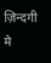ज़िन्दगी मे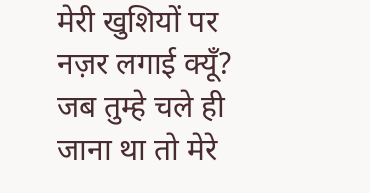मेरी खुशियों पर नज़र लगाई क्यूँ?
जब तुम्हे चले ही जाना था तो मेरे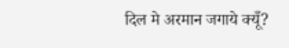दिल मे अरमान जगाये क्यूँ?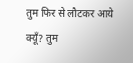तुम फिर से लौटकर आये क्यूँ? तुम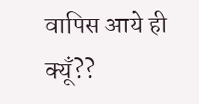वापिस आये ही क्यूँ??